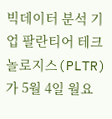빅데이터 분석 기업 팔란티어 테크놀로지스(PLTR)가 5월 4일 월요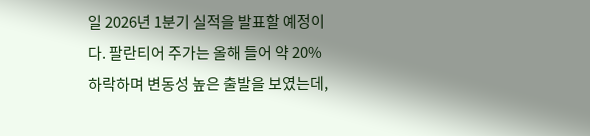일 2026년 1분기 실적을 발표할 예정이다. 팔란티어 주가는 올해 들어 약 20% 하락하며 변동성 높은 출발을 보였는데,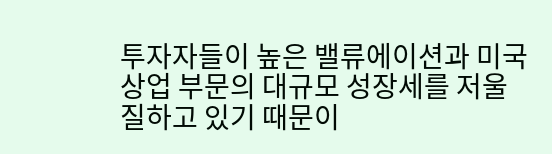투자자들이 높은 밸류에이션과 미국 상업 부문의 대규모 성장세를 저울질하고 있기 때문이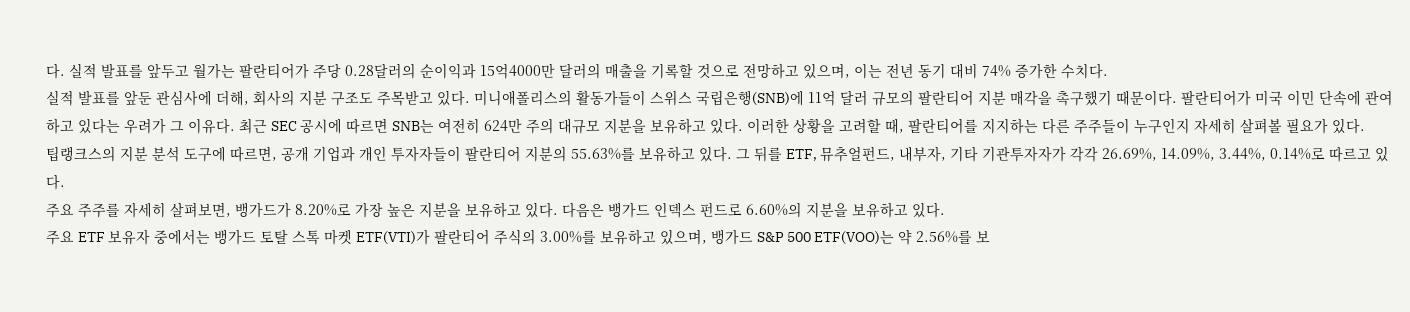다. 실적 발표를 앞두고 월가는 팔란티어가 주당 0.28달러의 순이익과 15억4000만 달러의 매출을 기록할 것으로 전망하고 있으며, 이는 전년 동기 대비 74% 증가한 수치다.
실적 발표를 앞둔 관심사에 더해, 회사의 지분 구조도 주목받고 있다. 미니애폴리스의 활동가들이 스위스 국립은행(SNB)에 11억 달러 규모의 팔란티어 지분 매각을 촉구했기 때문이다. 팔란티어가 미국 이민 단속에 관여하고 있다는 우려가 그 이유다. 최근 SEC 공시에 따르면 SNB는 여전히 624만 주의 대규모 지분을 보유하고 있다. 이러한 상황을 고려할 때, 팔란티어를 지지하는 다른 주주들이 누구인지 자세히 살펴볼 필요가 있다.
팁랭크스의 지분 분석 도구에 따르면, 공개 기업과 개인 투자자들이 팔란티어 지분의 55.63%를 보유하고 있다. 그 뒤를 ETF, 뮤추얼펀드, 내부자, 기타 기관투자자가 각각 26.69%, 14.09%, 3.44%, 0.14%로 따르고 있다.
주요 주주를 자세히 살펴보면, 뱅가드가 8.20%로 가장 높은 지분을 보유하고 있다. 다음은 뱅가드 인덱스 펀드로 6.60%의 지분을 보유하고 있다.
주요 ETF 보유자 중에서는 뱅가드 토탈 스톡 마켓 ETF(VTI)가 팔란티어 주식의 3.00%를 보유하고 있으며, 뱅가드 S&P 500 ETF(VOO)는 약 2.56%를 보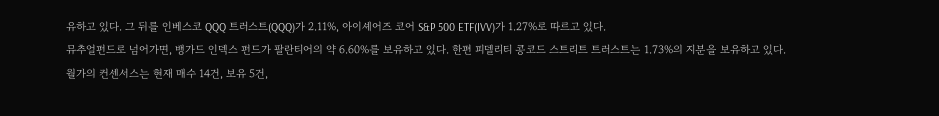유하고 있다. 그 뒤를 인베스코 QQQ 트러스트(QQQ)가 2.11%, 아이셰어즈 코어 S&P 500 ETF(IVV)가 1.27%로 따르고 있다.
뮤추얼펀드로 넘어가면, 뱅가드 인덱스 펀드가 팔란티어의 약 6.60%를 보유하고 있다. 한편 피델리티 콩코드 스트리트 트러스트는 1.73%의 지분을 보유하고 있다.
월가의 컨센서스는 현재 매수 14건, 보유 5건,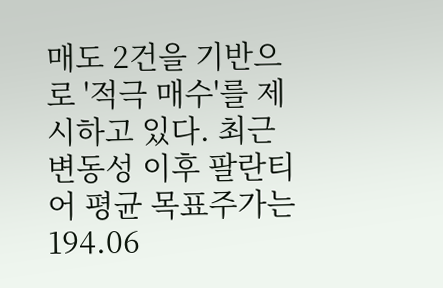매도 2건을 기반으로 '적극 매수'를 제시하고 있다. 최근 변동성 이후 팔란티어 평균 목표주가는 194.06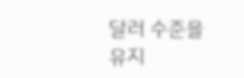달러 수준을 유지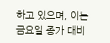하고 있으며, 이는 금요일 종가 대비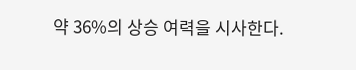약 36%의 상승 여력을 시사한다.